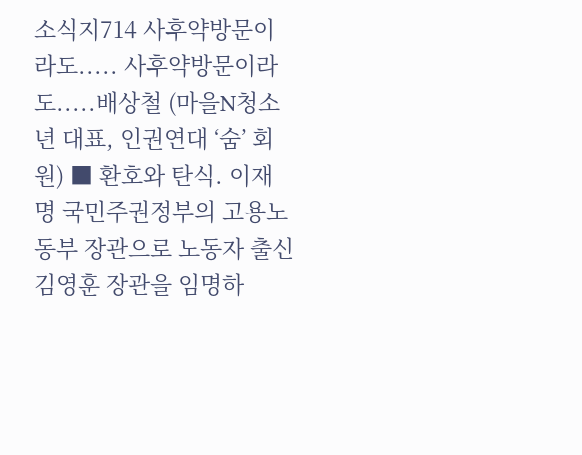소식지714 사후약방문이라도..... 사후약방문이라도.....배상철 (마을N청소년 대표, 인권연대 ‘숨’ 회원) ■ 환호와 탄식. 이재명 국민주권정부의 고용노동부 장관으로 노동자 출신 김영훈 장관을 임명하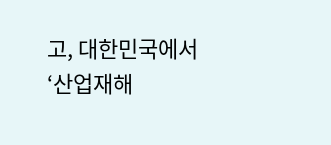고, 대한민국에서 ‘산업재해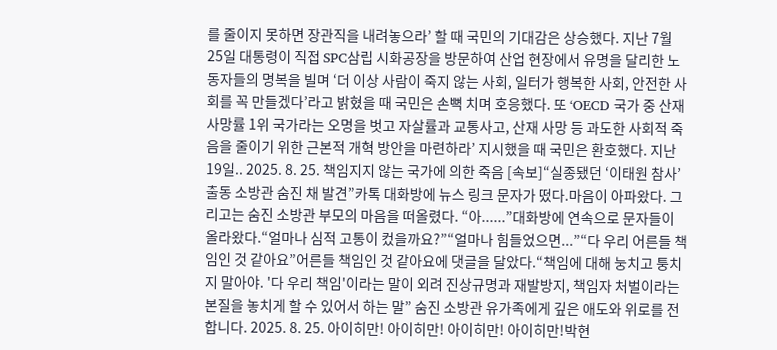를 줄이지 못하면 장관직을 내려놓으라’ 할 때 국민의 기대감은 상승했다. 지난 7월 25일 대통령이 직접 SPC삼립 시화공장을 방문하여 산업 현장에서 유명을 달리한 노동자들의 명복을 빌며 ‘더 이상 사람이 죽지 않는 사회, 일터가 행복한 사회, 안전한 사회를 꼭 만들겠다’라고 밝혔을 때 국민은 손뼉 치며 호응했다. 또 ‘OECD 국가 중 산재 사망률 1위 국가라는 오명을 벗고 자살률과 교통사고, 산재 사망 등 과도한 사회적 죽음을 줄이기 위한 근본적 개혁 방안을 마련하라’ 지시했을 때 국민은 환호했다. 지난 19일.. 2025. 8. 25. 책임지지 않는 국가에 의한 죽음 [속보]“실종됐던 ‘이태원 참사’출동 소방관 숨진 채 발견”카톡 대화방에 뉴스 링크 문자가 떴다.마음이 아파왔다. 그리고는 숨진 소방관 부모의 마음을 떠올렸다. “아......”대화방에 연속으로 문자들이 올라왔다.“얼마나 심적 고통이 컸을까요?”“얼마나 힘들었으면...”“다 우리 어른들 책임인 것 같아요”어른들 책임인 것 같아요에 댓글을 달았다.“책임에 대해 눙치고 퉁치지 말아야. '다 우리 책임'이라는 말이 외려 진상규명과 재발방지, 책임자 처벌이라는 본질을 놓치게 할 수 있어서 하는 말” 숨진 소방관 유가족에게 깊은 애도와 위로를 전합니다. 2025. 8. 25. 아이히만! 아이히만! 아이히만! 아이히만!박현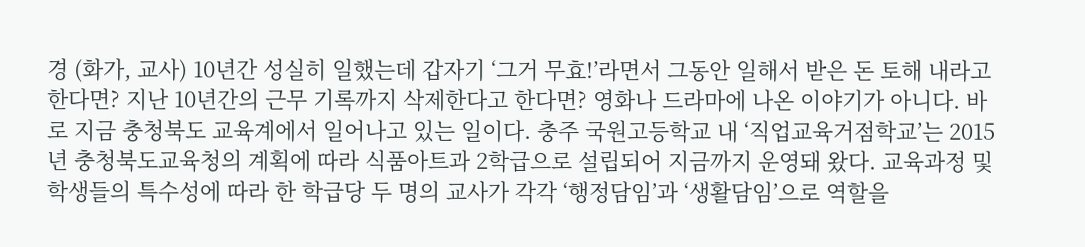경 (화가, 교사) 10년간 성실히 일했는데 갑자기 ‘그거 무효!’라면서 그동안 일해서 받은 돈 토해 내라고 한다면? 지난 10년간의 근무 기록까지 삭제한다고 한다면? 영화나 드라마에 나온 이야기가 아니다. 바로 지금 충청북도 교육계에서 일어나고 있는 일이다. 충주 국원고등학교 내 ‘직업교육거점학교’는 2015년 충청북도교육청의 계획에 따라 식품아트과 2학급으로 설립되어 지금까지 운영돼 왔다. 교육과정 및 학생들의 특수성에 따라 한 학급당 두 명의 교사가 각각 ‘행정담임’과 ‘생활담임’으로 역할을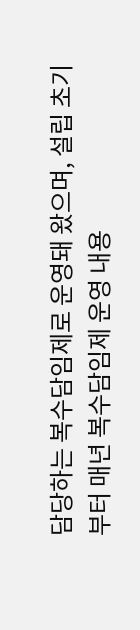담당하는 복수담임제로 운영돼 왔으며, 설립 초기부터 매년 복수담임제 운영 내용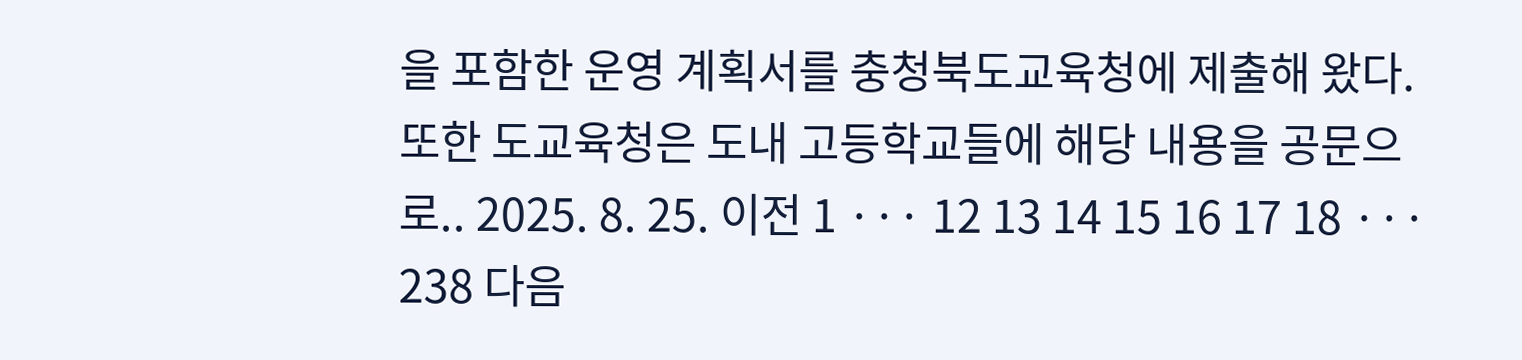을 포함한 운영 계획서를 충청북도교육청에 제출해 왔다. 또한 도교육청은 도내 고등학교들에 해당 내용을 공문으로.. 2025. 8. 25. 이전 1 ··· 12 13 14 15 16 17 18 ··· 238 다음